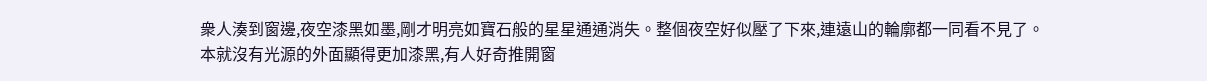衆人湊到窗邊,夜空漆黑如墨,剛才明亮如寶石般的星星通通消失。整個夜空好似壓了下來,連遠山的輪廓都一同看不見了。
本就沒有光源的外面顯得更加漆黑,有人好奇推開窗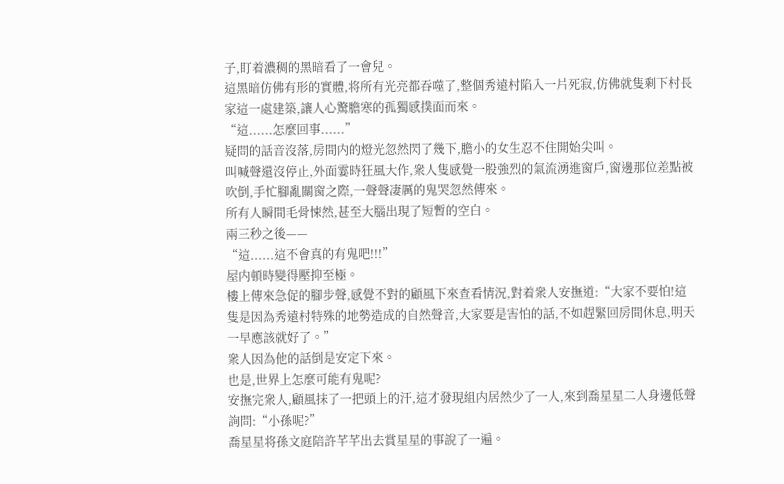子,盯着濃稠的黑暗看了一會兒。
這黑暗仿佛有形的實體,将所有光亮都吞噬了,整個秀遠村陷入一片死寂,仿佛就隻剩下村長家這一處建築,讓人心驚膽寒的孤獨感撲面而來。
“這......怎麼回事......”
疑問的話音沒落,房間内的燈光忽然閃了幾下,膽小的女生忍不住開始尖叫。
叫喊聲還沒停止,外面霎時狂風大作,衆人隻感覺一股強烈的氣流湧進窗戶,窗邊那位差點被吹倒,手忙腳亂關窗之際,一聲聲凄厲的鬼哭忽然傳來。
所有人瞬間毛骨悚然,甚至大腦出現了短暫的空白。
兩三秒之後——
“這......這不會真的有鬼吧!!!”
屋内頓時變得壓抑至極。
樓上傳來急促的腳步聲,感覺不對的顧風下來查看情況,對着衆人安撫道:“大家不要怕!這隻是因為秀遠村特殊的地勢造成的自然聲音,大家要是害怕的話,不如趕緊回房間休息,明天一早應該就好了。”
衆人因為他的話倒是安定下來。
也是,世界上怎麼可能有鬼呢?
安撫完衆人,顧風抹了一把頭上的汗,這才發現組内居然少了一人,來到喬星星二人身邊低聲詢問:“小孫呢?”
喬星星将孫文庭陪許芊芊出去賞星星的事說了一遍。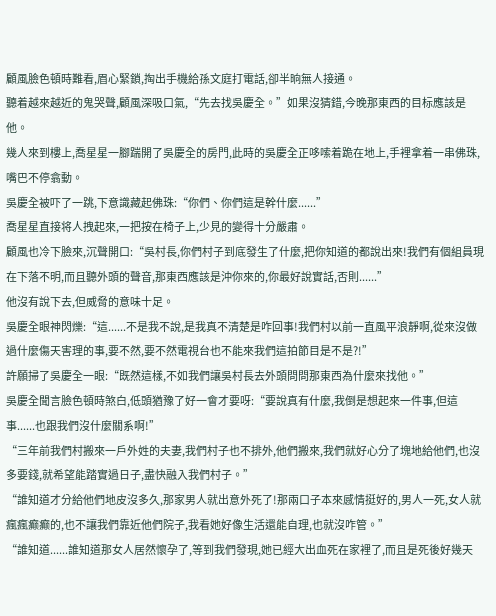顧風臉色頓時難看,眉心緊鎖,掏出手機給孫文庭打電話,卻半晌無人接通。
聽着越來越近的鬼哭聲,顧風深吸口氣,“先去找吳慶全。”如果沒猜錯,今晚那東西的目标應該是他。
幾人來到樓上,喬星星一腳踹開了吳慶全的房門,此時的吳慶全正哆嗦着跪在地上,手裡拿着一串佛珠,嘴巴不停翕動。
吳慶全被吓了一跳,下意識藏起佛珠:“你們、你們這是幹什麼......”
喬星星直接将人拽起來,一把按在椅子上,少見的變得十分嚴肅。
顧風也冷下臉來,沉聲開口:“吳村長,你們村子到底發生了什麼,把你知道的都說出來!我們有個組員現在下落不明,而且聽外頭的聲音,那東西應該是沖你來的,你最好說實話,否則......”
他沒有說下去,但威脅的意味十足。
吳慶全眼神閃爍:“這......不是我不說,是我真不清楚是咋回事!我們村以前一直風平浪靜啊,從來沒做過什麼傷天害理的事,要不然,要不然電視台也不能來我們這拍節目是不是?!”
許願掃了吳慶全一眼:“既然這樣,不如我們讓吳村長去外頭問問那東西為什麼來找他。”
吳慶全聞言臉色頓時煞白,低頭猶豫了好一會才要呀:“要說真有什麼,我倒是想起來一件事,但這事......也跟我們沒什麼關系啊!”
“三年前我們村搬來一戶外姓的夫妻,我們村子也不排外,他們搬來,我們就好心分了塊地給他們,也沒多要錢,就希望能踏實過日子,盡快融入我們村子。”
“誰知道才分給他們地皮沒多久,那家男人就出意外死了!那兩口子本來感情挺好的,男人一死,女人就瘋瘋癫癫的,也不讓我們靠近他們院子,我看她好像生活還能自理,也就沒咋管。”
“誰知道......誰知道那女人居然懷孕了,等到我們發現,她已經大出血死在家裡了,而且是死後好幾天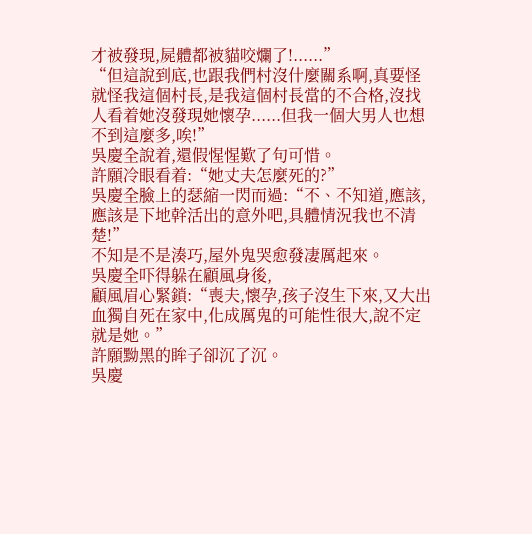才被發現,屍體都被貓咬爛了!......”
“但這說到底,也跟我們村沒什麼關系啊,真要怪就怪我這個村長,是我這個村長當的不合格,沒找人看着她沒發現她懷孕......但我一個大男人也想不到這麼多,唉!”
吳慶全說着,還假惺惺歎了句可惜。
許願冷眼看着:“她丈夫怎麼死的?”
吳慶全臉上的瑟縮一閃而過:“不、不知道,應該,應該是下地幹活出的意外吧,具體情況我也不清楚!”
不知是不是湊巧,屋外鬼哭愈發凄厲起來。
吳慶全吓得躲在顧風身後,
顧風眉心緊鎖:“喪夫,懷孕,孩子沒生下來,又大出血獨自死在家中,化成厲鬼的可能性很大,說不定就是她。”
許願黝黑的眸子卻沉了沉。
吳慶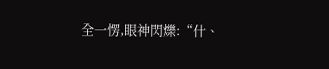全一愣,眼神閃爍:“什、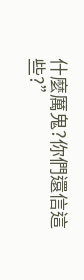什麼厲鬼?你們還信這些?”